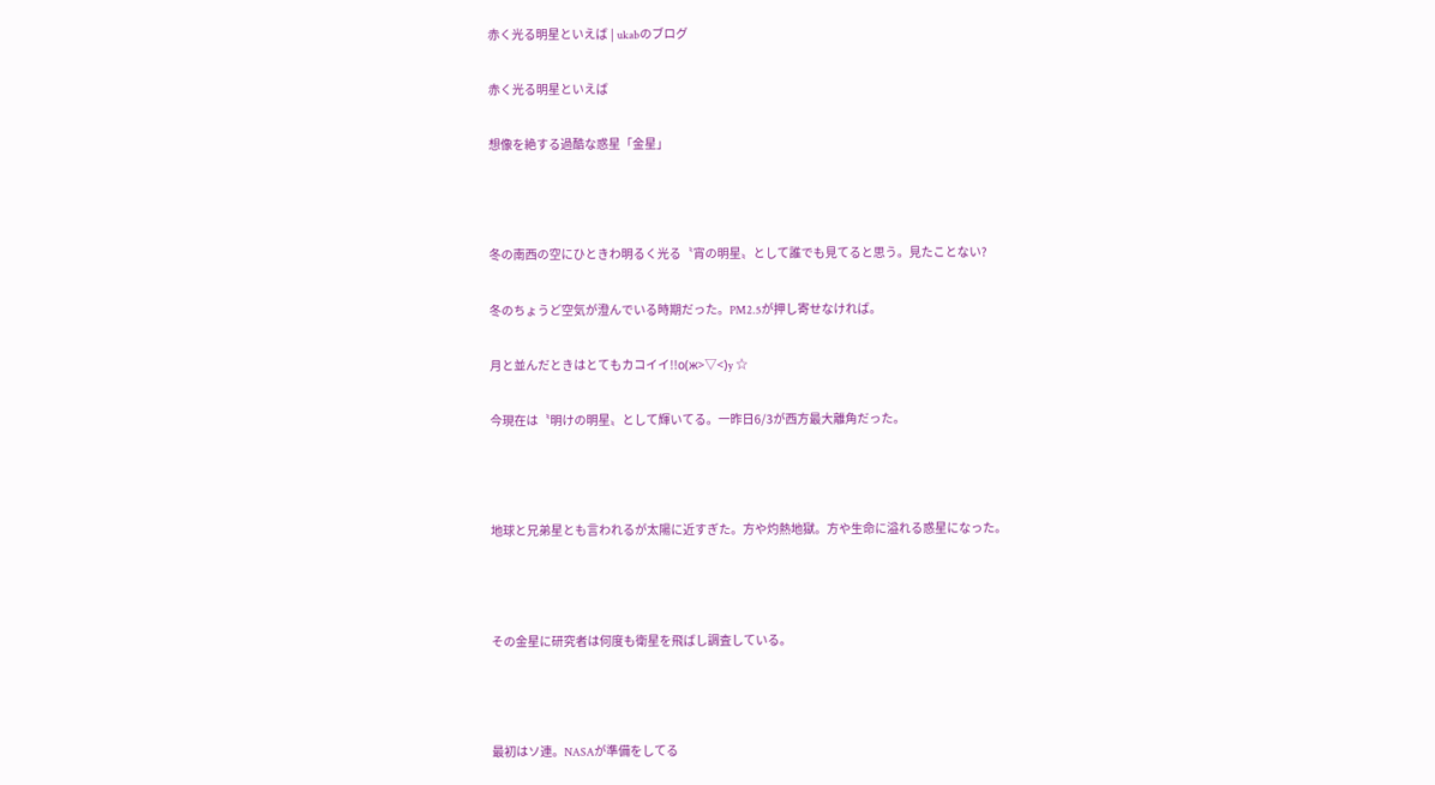赤く光る明星といえば | ukabのブログ

赤く光る明星といえば

想像を絶する過酷な惑星「金星」



冬の南西の空にひときわ明るく光る〝宵の明星〟として誰でも見てると思う。見たことない?

冬のちょうど空気が澄んでいる時期だった。PM2.5が押し寄せなければ。

月と並んだときはとてもカコイイ!!о(ж>▽<)y ☆

今現在は〝明けの明星〟として輝いてる。一昨日6/3が西方最大離角だった。



地球と兄弟星とも言われるが太陽に近すぎた。方や灼熱地獄。方や生命に溢れる惑星になった。



その金星に研究者は何度も衛星を飛ばし調査している。



最初はソ連。NASAが準備をしてる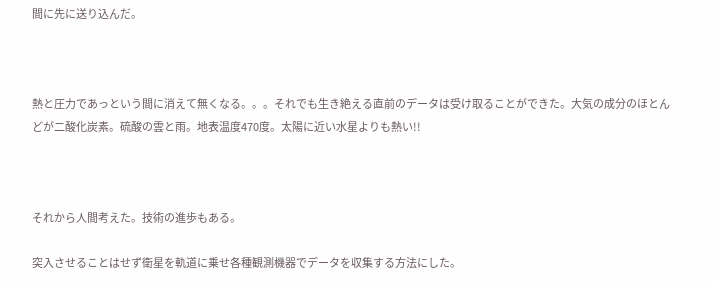間に先に送り込んだ。



熱と圧力であっという間に消えて無くなる。。。それでも生き絶える直前のデータは受け取ることができた。大気の成分のほとんどが二酸化炭素。硫酸の雲と雨。地表温度470度。太陽に近い水星よりも熱い!!



それから人間考えた。技術の進歩もある。

突入させることはせず衛星を軌道に乗せ各種観測機器でデータを収集する方法にした。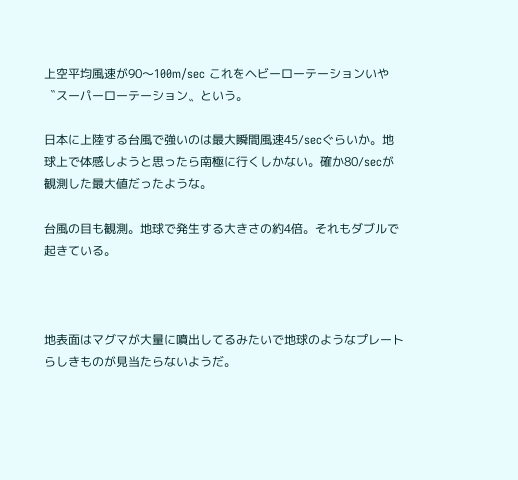上空平均風速が90〜100m/sec これをヘビーローテーションいや〝スーパーローテーション〟という。

日本に上陸する台風で強いのは最大瞬間風速45/secぐらいか。地球上で体感しようと思ったら南極に行くしかない。確か80/secが観測した最大値だったような。

台風の目も観測。地球で発生する大きさの約4倍。それもダブルで起きている。



地表面はマグマが大量に噴出してるみたいで地球のようなプレートらしきものが見当たらないようだ。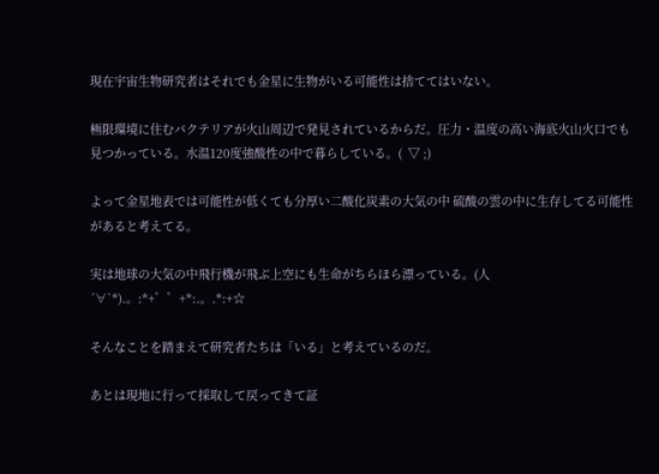現在宇宙生物研究者はそれでも金星に生物がいる可能性は捨ててはいない。

極限環境に住むバクテリアが火山周辺で発見されているからだ。圧力・温度の高い海底火山火口でも見つかっている。水温120度強酸性の中で暮らしている。(  ▽ ;)

よって金星地表では可能性が低くても分厚い二酸化炭素の大気の中 硫酸の雲の中に生存してる可能性があると考えてる。

実は地球の大気の中飛行機が飛ぶ上空にも生命がちらほら漂っている。(人´∀`*).。:*+゜゜+*:.。.*:+☆

そんなことを踏まえて研究者たちは「いる」と考えているのだ。

あとは現地に行って採取して戻ってきて証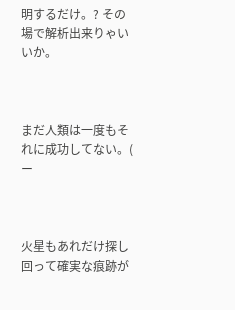明するだけ。? その場で解析出来りゃいいか。



まだ人類は一度もそれに成功してない。( ー



火星もあれだけ探し回って確実な痕跡が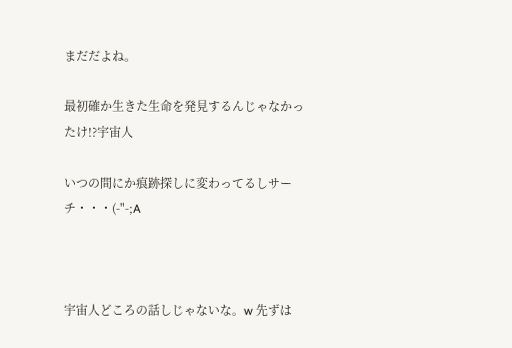まだだよね。

最初確か生きた生命を発見するんじゃなかったけ!?宇宙人

いつの間にか痕跡探しに変わってるしサーチ・・・(-"-;A



宇宙人どころの話しじゃないな。w 先ずは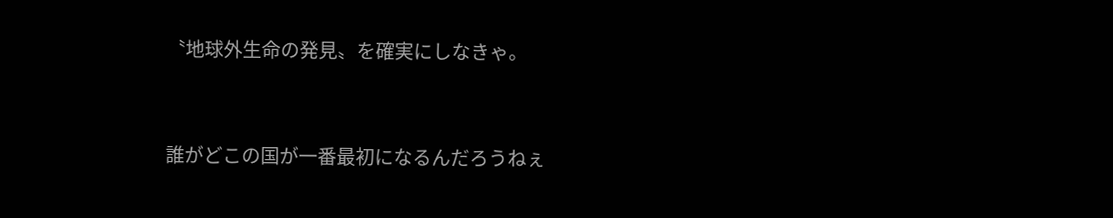〝地球外生命の発見〟を確実にしなきゃ。



誰がどこの国が一番最初になるんだろうねぇ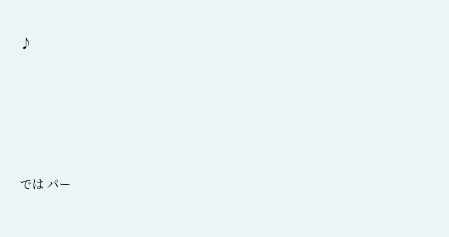♪





では パー